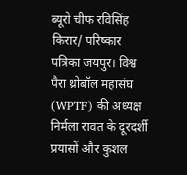ब्यूरो चीफ रविसिंह किरार/ परिष्कार पत्रिका जयपुर। विश्व पैरा थ्रोबॉल महासंघ (WPTF) की अध्यक्ष निर्मला रावत के दूरदर्शी प्रयासों और कुशल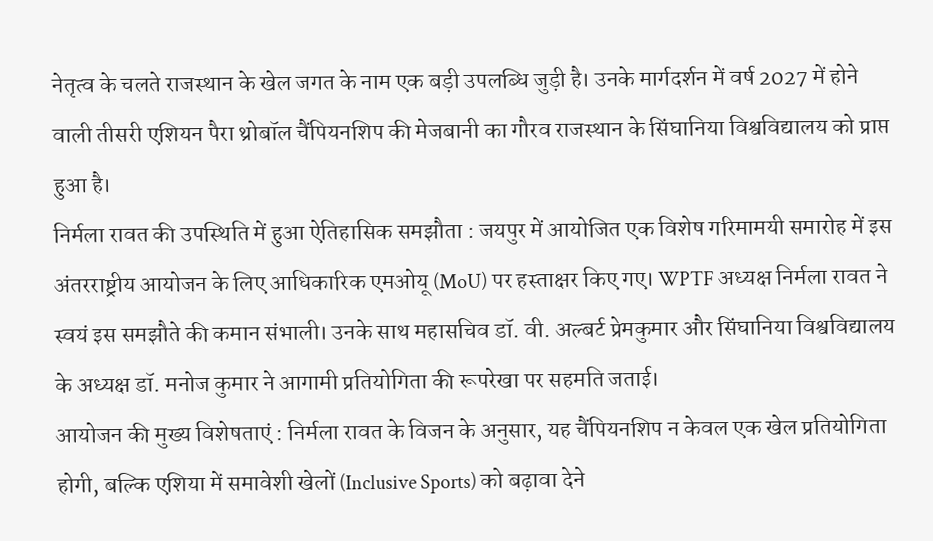नेतृत्व के चलते राजस्थान के खेल जगत के नाम एक बड़ी उपलब्धि जुड़ी है। उनके मार्गदर्शन में वर्ष 2027 में होने वाली तीसरी एशियन पैरा थ्रोबॉल चैंपियनशिप की मेजबानी का गौरव राजस्थान के सिंघानिया विश्वविद्यालय को प्राप्त हुआ है।
निर्मला रावत की उपस्थिति में हुआ ऐतिहासिक समझौता : जयपुर में आयोजित एक विशेष गरिमामयी समारोह में इस अंतरराष्ट्रीय आयोजन के लिए आधिकारिक एमओयू (MoU) पर हस्ताक्षर किए गए। WPTF अध्यक्ष निर्मला रावत ने स्वयं इस समझौते की कमान संभाली। उनके साथ महासचिव डॉ. वी. अल्बर्ट प्रेमकुमार और सिंघानिया विश्वविद्यालय के अध्यक्ष डॉ. मनोज कुमार ने आगामी प्रतियोगिता की रूपरेखा पर सहमति जताई।
आयोजन की मुख्य विशेषताएं : निर्मला रावत के विजन के अनुसार, यह चैंपियनशिप न केवल एक खेल प्रतियोगिता होगी, बल्कि एशिया में समावेशी खेलों (Inclusive Sports) को बढ़ावा देने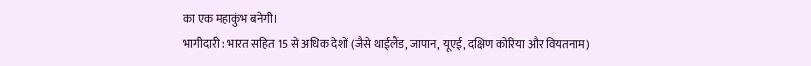का एक महाकुंभ बनेगी।
भागीदारी : भारत सहित 15 से अधिक देशों (जैसे थाईलैंड, जापान, यूएई, दक्षिण कोरिया और वियतनाम)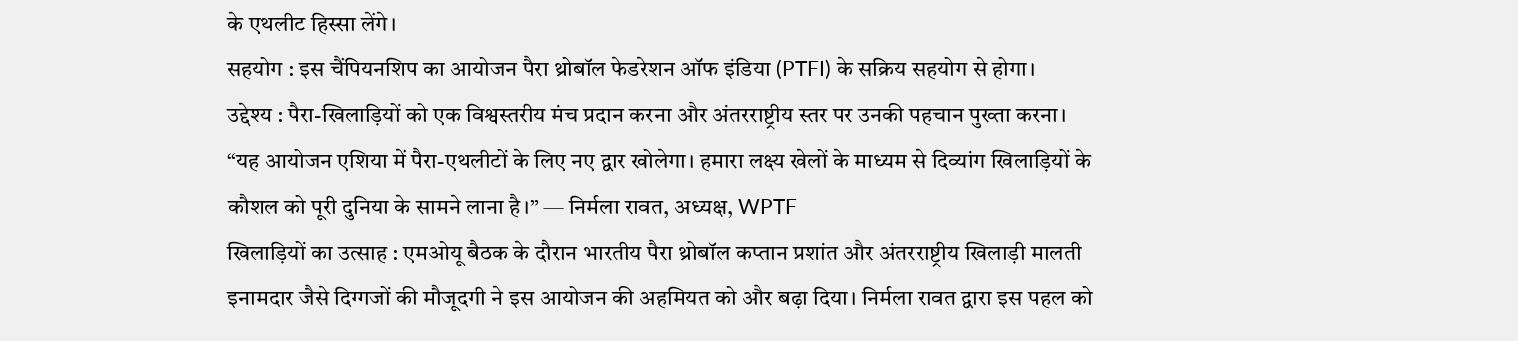के एथलीट हिस्सा लेंगे।
सहयोग : इस चैंपियनशिप का आयोजन पैरा थ्रोबॉल फेडरेशन ऑफ इंडिया (PTFI) के सक्रिय सहयोग से होगा।
उद्देश्य : पैरा-खिलाड़ियों को एक विश्वस्तरीय मंच प्रदान करना और अंतरराष्ट्रीय स्तर पर उनकी पहचान पुख्ता करना।
“यह आयोजन एशिया में पैरा-एथलीटों के लिए नए द्वार खोलेगा। हमारा लक्ष्य खेलों के माध्यम से दिव्यांग खिलाड़ियों के कौशल को पूरी दुनिया के सामने लाना है।” — निर्मला रावत, अध्यक्ष, WPTF
खिलाड़ियों का उत्साह : एमओयू बैठक के दौरान भारतीय पैरा थ्रोबॉल कप्तान प्रशांत और अंतरराष्ट्रीय खिलाड़ी मालती इनामदार जैसे दिग्गजों की मौजूदगी ने इस आयोजन की अहमियत को और बढ़ा दिया। निर्मला रावत द्वारा इस पहल को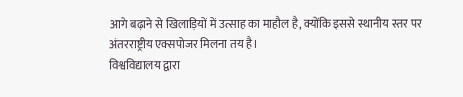आगे बढ़ाने से खिलाड़ियों में उत्साह का माहौल है, क्योंकि इससे स्थानीय स्तर पर अंतरराष्ट्रीय एक्सपोजर मिलना तय है।
विश्वविद्यालय द्वारा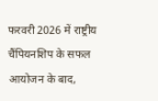फरवरी 2026 में राष्ट्रीय चैंपियनशिप के सफल आयोजन के बाद,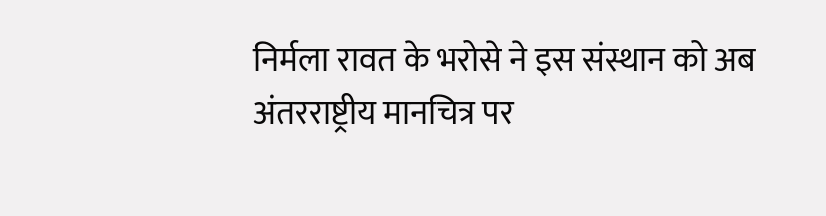निर्मला रावत के भरोसे ने इस संस्थान को अब अंतरराष्ट्रीय मानचित्र पर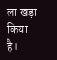ला खड़ा किया है।